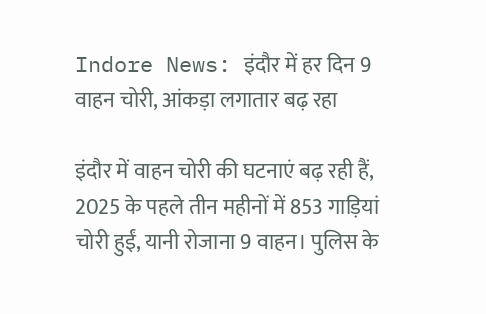Indore News: इंदौर में हर दिन 9 वाहन चोरी, आंकड़ा लगातार बढ़ रहा

इंदौर में वाहन चोरी की घटनाएं बढ़ रही हैं, 2025 के पहले तीन महीनों में 853 गाड़ियां चोरी हुईं, यानी रोजाना 9 वाहन। पुलिस के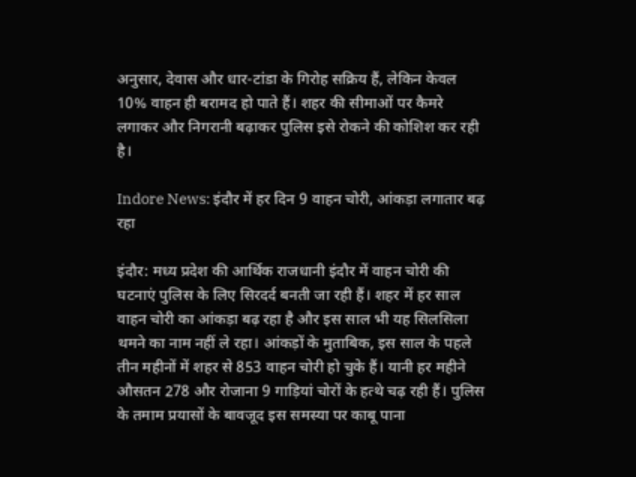अनुसार, देवास और धार-टांडा के गिरोह सक्रिय हैं, लेकिन केवल 10% वाहन ही बरामद हो पाते हैं। शहर की सीमाओं पर कैमरे लगाकर और निगरानी बढ़ाकर पुलिस इसे रोकने की कोशिश कर रही है।

Indore News: इंदौर में हर दिन 9 वाहन चोरी, आंकड़ा लगातार बढ़ रहा

इंदौर: मध्य प्रदेश की आर्थिक राजधानी इंदौर में वाहन चोरी की घटनाएं पुलिस के लिए सिरदर्द बनती जा रही हैं। शहर में हर साल वाहन चोरी का आंकड़ा बढ़ रहा है और इस साल भी यह सिलसिला थमने का नाम नहीं ले रहा। आंकड़ों के मुताबिक, इस साल के पहले तीन महीनों में शहर से 853 वाहन चोरी हो चुके हैं। यानी हर महीने औसतन 278 और रोजाना 9 गाड़ियां चोरों के हत्थे चढ़ रही हैं। पुलिस के तमाम प्रयासों के बावजूद इस समस्या पर काबू पाना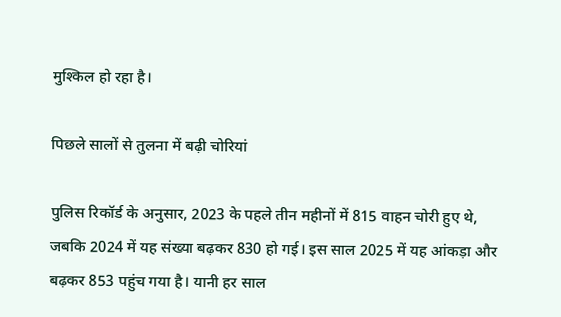मुश्किल हो रहा है।

पिछले सालों से तुलना में बढ़ी चोरियां

पुलिस रिकॉर्ड के अनुसार, 2023 के पहले तीन महीनों में 815 वाहन चोरी हुए थे, जबकि 2024 में यह संख्या बढ़कर 830 हो गई। इस साल 2025 में यह आंकड़ा और बढ़कर 853 पहुंच गया है। यानी हर साल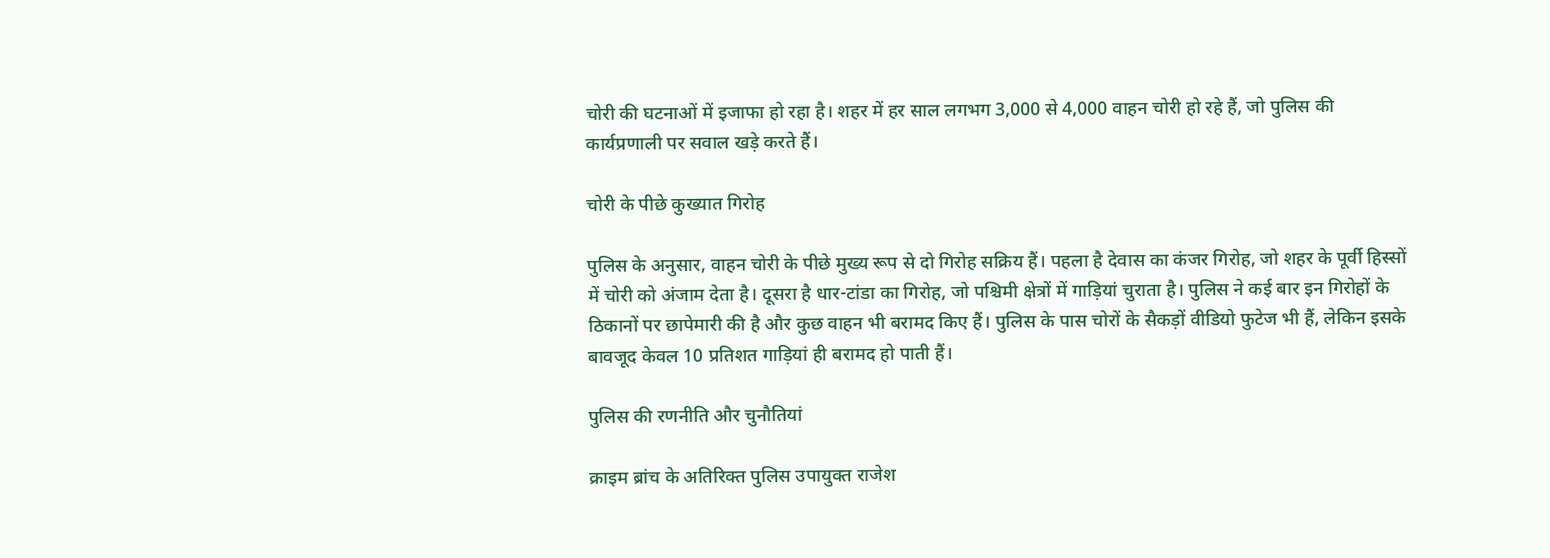चोरी की घटनाओं में इजाफा हो रहा है। शहर में हर साल लगभग 3,000 से 4,000 वाहन चोरी हो रहे हैं, जो पुलिस की कार्यप्रणाली पर सवाल खड़े करते हैं।

चोरी के पीछे कुख्यात गिरोह

पुलिस के अनुसार, वाहन चोरी के पीछे मुख्य रूप से दो गिरोह सक्रिय हैं। पहला है देवास का कंजर गिरोह, जो शहर के पूर्वी हिस्सों में चोरी को अंजाम देता है। दूसरा है धार-टांडा का गिरोह, जो पश्चिमी क्षेत्रों में गाड़ियां चुराता है। पुलिस ने कई बार इन गिरोहों के ठिकानों पर छापेमारी की है और कुछ वाहन भी बरामद किए हैं। पुलिस के पास चोरों के सैकड़ों वीडियो फुटेज भी हैं, लेकिन इसके बावजूद केवल 10 प्रतिशत गाड़ियां ही बरामद हो पाती हैं।

पुलिस की रणनीति और चुनौतियां

क्राइम ब्रांच के अतिरिक्त पुलिस उपायुक्त राजेश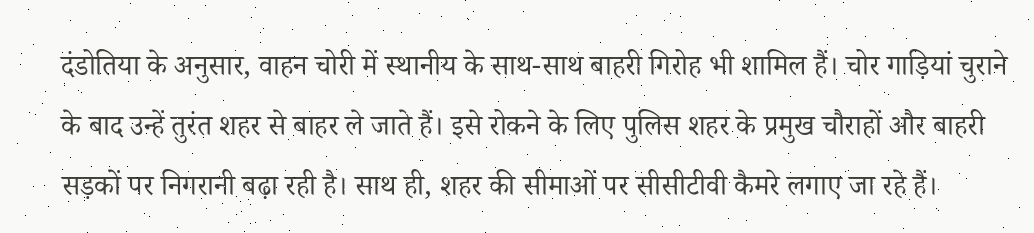दंडोतिया के अनुसार, वाहन चोरी में स्थानीय के साथ-साथ बाहरी गिरोह भी शामिल हैं। चोर गाड़ियां चुराने के बाद उन्हें तुरंत शहर से बाहर ले जाते हैं। इसे रोकने के लिए पुलिस शहर के प्रमुख चौराहों और बाहरी सड़कों पर निगरानी बढ़ा रही है। साथ ही, शहर की सीमाओं पर सीसीटीवी कैमरे लगाए जा रहे हैं।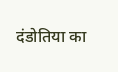दंडोतिया का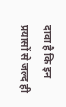दावा है कि इन प्रयासों से जल्द ही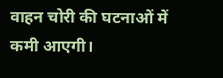वाहन चोरी की घटनाओं में कमी आएगी।